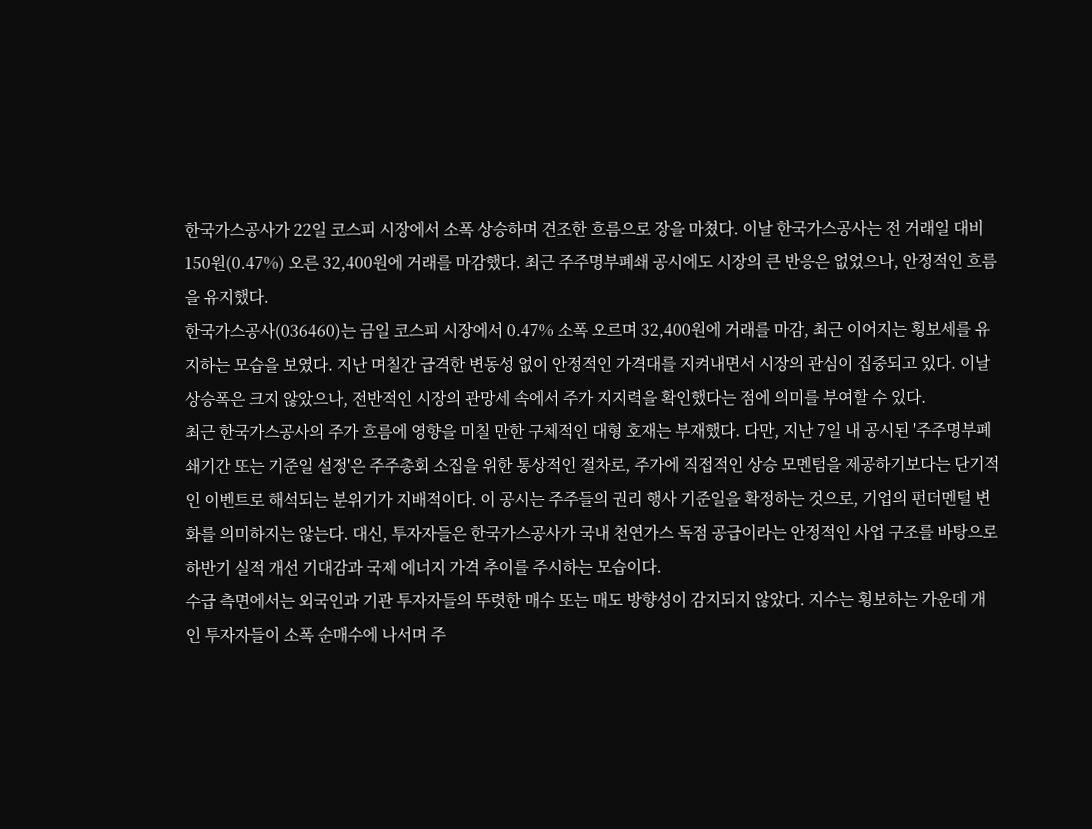한국가스공사가 22일 코스피 시장에서 소폭 상승하며 견조한 흐름으로 장을 마쳤다. 이날 한국가스공사는 전 거래일 대비 150원(0.47%) 오른 32,400원에 거래를 마감했다. 최근 주주명부폐쇄 공시에도 시장의 큰 반응은 없었으나, 안정적인 흐름을 유지했다.
한국가스공사(036460)는 금일 코스피 시장에서 0.47% 소폭 오르며 32,400원에 거래를 마감, 최근 이어지는 횡보세를 유지하는 모습을 보였다. 지난 며칠간 급격한 변동성 없이 안정적인 가격대를 지켜내면서 시장의 관심이 집중되고 있다. 이날 상승폭은 크지 않았으나, 전반적인 시장의 관망세 속에서 주가 지지력을 확인했다는 점에 의미를 부여할 수 있다.
최근 한국가스공사의 주가 흐름에 영향을 미칠 만한 구체적인 대형 호재는 부재했다. 다만, 지난 7일 내 공시된 '주주명부폐쇄기간 또는 기준일 설정'은 주주총회 소집을 위한 통상적인 절차로, 주가에 직접적인 상승 모멘텀을 제공하기보다는 단기적인 이벤트로 해석되는 분위기가 지배적이다. 이 공시는 주주들의 권리 행사 기준일을 확정하는 것으로, 기업의 펀더멘털 변화를 의미하지는 않는다. 대신, 투자자들은 한국가스공사가 국내 천연가스 독점 공급이라는 안정적인 사업 구조를 바탕으로 하반기 실적 개선 기대감과 국제 에너지 가격 추이를 주시하는 모습이다.
수급 측면에서는 외국인과 기관 투자자들의 뚜렷한 매수 또는 매도 방향성이 감지되지 않았다. 지수는 횡보하는 가운데 개인 투자자들이 소폭 순매수에 나서며 주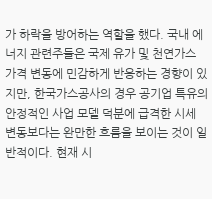가 하락을 방어하는 역할을 했다. 국내 에너지 관련주들은 국제 유가 및 천연가스 가격 변동에 민감하게 반응하는 경향이 있지만, 한국가스공사의 경우 공기업 특유의 안정적인 사업 모델 덕분에 급격한 시세 변동보다는 완만한 흐름을 보이는 것이 일반적이다. 현재 시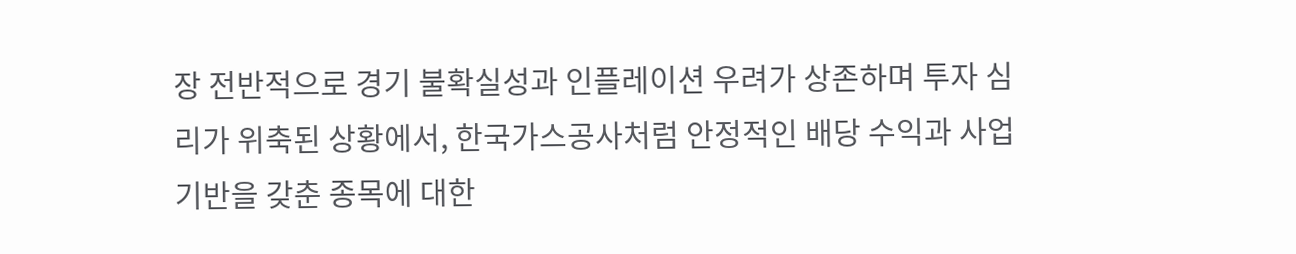장 전반적으로 경기 불확실성과 인플레이션 우려가 상존하며 투자 심리가 위축된 상황에서, 한국가스공사처럼 안정적인 배당 수익과 사업 기반을 갖춘 종목에 대한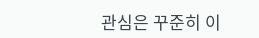관심은 꾸준히 이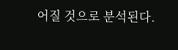어질 것으로 분석된다.